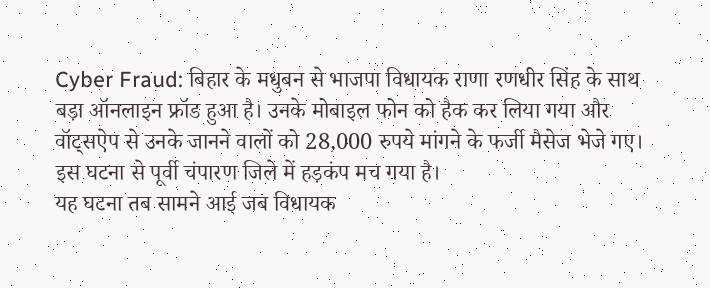Cyber Fraud: बिहार के मधुबन से भाजपा विधायक राणा रणधीर सिंह के साथ बड़ा ऑनलाइन फ्रॉड हुआ है। उनके मोबाइल फोन को हैक कर लिया गया और वॉट्सऐप से उनके जानने वालों को 28,000 रुपये मांगने के फर्जी मैसेज भेजे गए। इस घटना से पूर्वी चंपारण जिले में हड़कंप मच गया है।
यह घटना तब सामने आई जब विधायक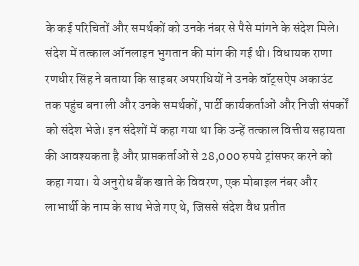के कई परिचितों और समर्थकों को उनके नंबर से पैसे मांगने के संदेश मिले। संदेश में तत्काल ऑनलाइन भुगतान की मांग की गई थी। विधायक राणा रणधीर सिंह ने बताया कि साइबर अपराधियों ने उनके वॉट्सऐप अकाउंट तक पहुंच बना ली और उनके समर्थकों, पार्टी कार्यकर्ताओं और निजी संपर्कों को संदेश भेजे। इन संदेशों में कहा गया था कि उन्हें तत्काल वित्तीय सहायता की आवश्यकता है और प्राप्तकर्ताओं से 28,000 रुपये ट्रांसफर करने को कहा गया। ये अनुरोध बैंक खाते के विवरण, एक मोबाइल नंबर और लाभार्थी के नाम के साथ भेजे गए थे, जिससे संदेश वैध प्रतीत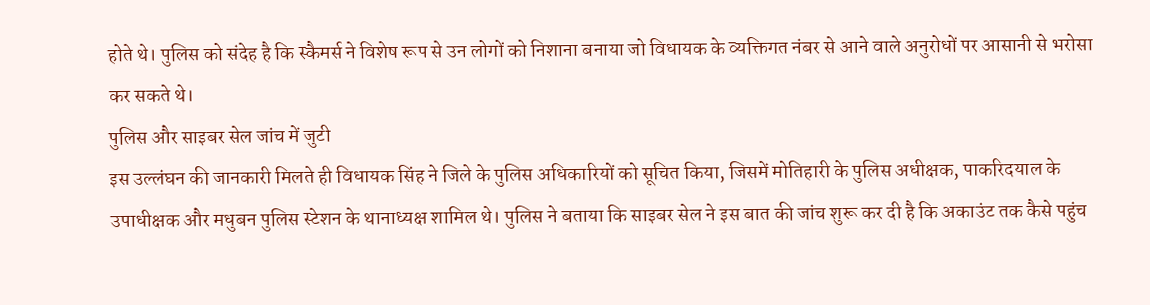होते थे। पुलिस को संदेह है कि स्कैमर्स ने विशेष रूप से उन लोगों को निशाना बनाया जो विधायक के व्यक्तिगत नंबर से आने वाले अनुरोधों पर आसानी से भरोसा कर सकते थे।
पुलिस और साइबर सेल जांच में जुटी
इस उल्लंघन की जानकारी मिलते ही विधायक सिंह ने जिले के पुलिस अधिकारियों को सूचित किया, जिसमें मोतिहारी के पुलिस अधीक्षक, पाकरिदयाल के उपाधीक्षक और मधुबन पुलिस स्टेशन के थानाध्यक्ष शामिल थे। पुलिस ने बताया कि साइबर सेल ने इस बात की जांच शुरू कर दी है कि अकाउंट तक कैसे पहुंच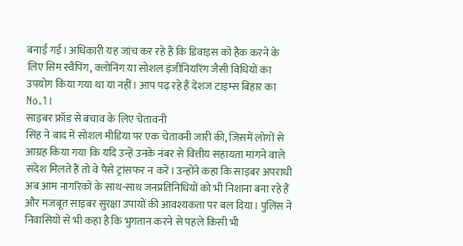बनाई गई। अधिकारी यह जांच कर रहे हैं कि डिवाइस को हैक करने के लिए सिम स्वैपिंग, क्लोनिंग या सोशल इंजीनियरिंग जैसी विधियों का उपयोग किया गया था या नहीं। आप पढ़ रहे हैं देशज टाइम्स बिहार का No.1।
साइबर फ्रॉड से बचाव के लिए चेतावनी
सिंह ने बाद में सोशल मीडिया पर एक चेतावनी जारी की, जिसमें लोगों से आग्रह किया गया कि यदि उन्हें उनके नंबर से वित्तीय सहायता मांगने वाले संदेश मिलते हैं तो वे पैसे ट्रांसफर न करें। उन्होंने कहा कि साइबर अपराधी अब आम नागरिकों के साथ-साथ जनप्रतिनिधियों को भी निशाना बना रहे हैं और मजबूत साइबर सुरक्षा उपायों की आवश्यकता पर बल दिया। पुलिस ने निवासियों से भी कहा है कि भुगतान करने से पहले किसी भी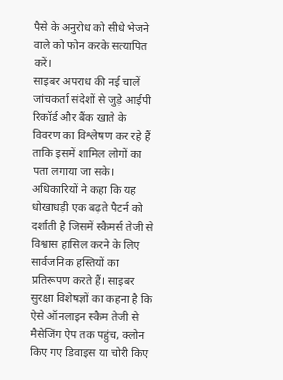पैसे के अनुरोध को सीधे भेजने वाले को फोन करके सत्यापित करें।
साइबर अपराध की नई चालें
जांचकर्ता संदेशों से जुड़े आईपी रिकॉर्ड और बैंक खाते के विवरण का विश्लेषण कर रहे हैं ताकि इसमें शामिल लोगों का पता लगाया जा सके। अधिकारियों ने कहा कि यह धोखाधड़ी एक बढ़ते पैटर्न को दर्शाती है जिसमें स्कैमर्स तेजी से विश्वास हासिल करने के लिए सार्वजनिक हस्तियों का प्रतिरूपण करते हैं। साइबर सुरक्षा विशेषज्ञों का कहना है कि ऐसे ऑनलाइन स्कैम तेजी से मैसेजिंग ऐप तक पहुंच, क्लोन किए गए डिवाइस या चोरी किए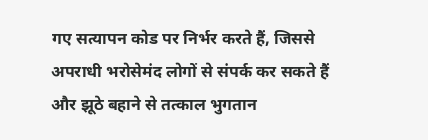गए सत्यापन कोड पर निर्भर करते हैं, जिससे अपराधी भरोसेमंद लोगों से संपर्क कर सकते हैं और झूठे बहाने से तत्काल भुगतान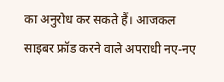का अनुरोध कर सकते हैं। आजकल साइबर फ्रॉड करने वाले अपराधी नए-नए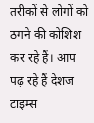तरीकों से लोगों को ठगने की कोशिश कर रहे हैं। आप पढ़ रहे हैं देशज टाइम्स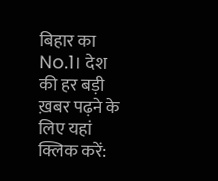बिहार का No.1। देश की हर बड़ी ख़बर पढ़ने के लिए यहां क्लिक करें: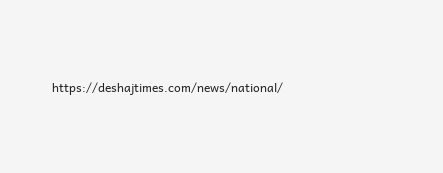https://deshajtimes.com/news/national/